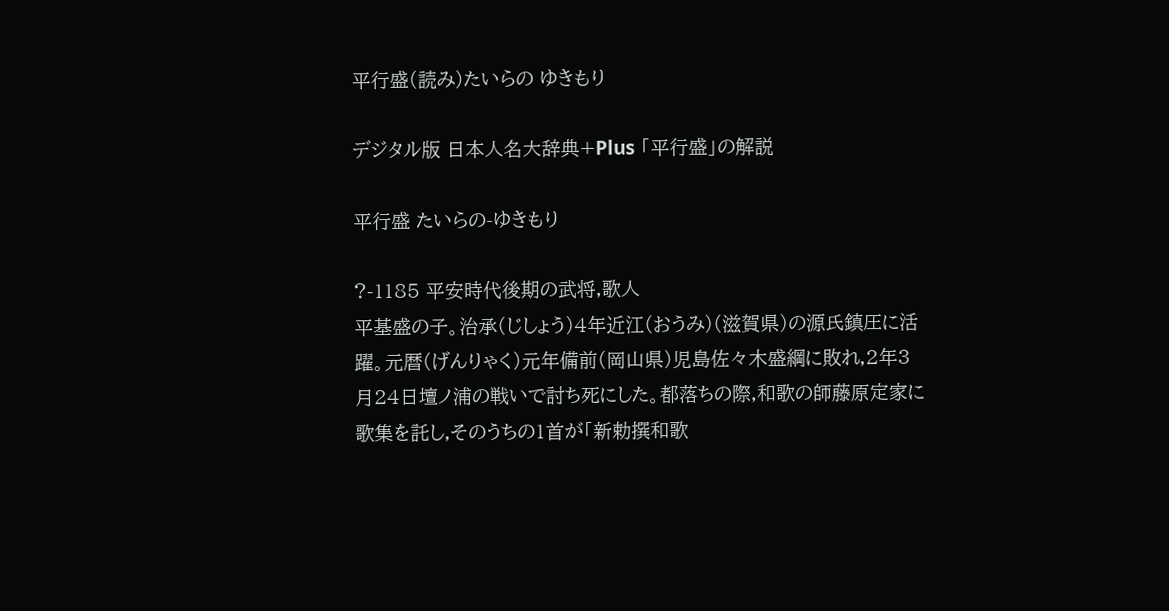平行盛(読み)たいらの ゆきもり

デジタル版 日本人名大辞典+Plus 「平行盛」の解説

平行盛 たいらの-ゆきもり

?-1185 平安時代後期の武将,歌人
平基盛の子。治承(じしょう)4年近江(おうみ)(滋賀県)の源氏鎮圧に活躍。元暦(げんりゃく)元年備前(岡山県)児島佐々木盛綱に敗れ,2年3月24日壇ノ浦の戦いで討ち死にした。都落ちの際,和歌の師藤原定家に歌集を託し,そのうちの1首が「新勅撰和歌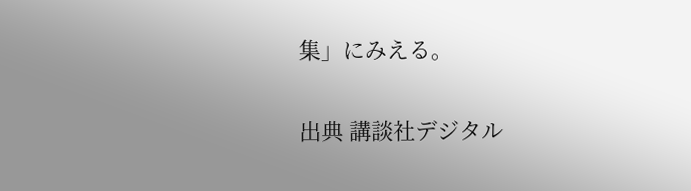集」にみえる。

出典 講談社デジタル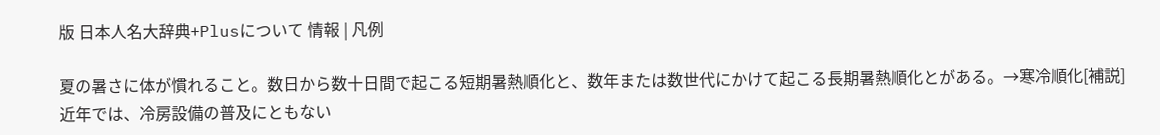版 日本人名大辞典+Plusについて 情報 | 凡例

夏の暑さに体が慣れること。数日から数十日間で起こる短期暑熱順化と、数年または数世代にかけて起こる長期暑熱順化とがある。→寒冷順化[補説]近年では、冷房設備の普及にともない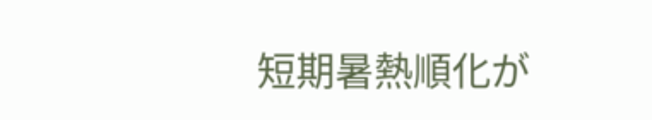短期暑熱順化が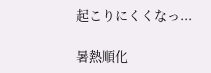起こりにくくなっ...

暑熱順化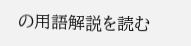の用語解説を読む